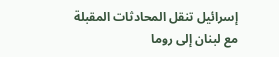إسرائيل تنقل المحادثات المقبلة مع لبنان إلى روما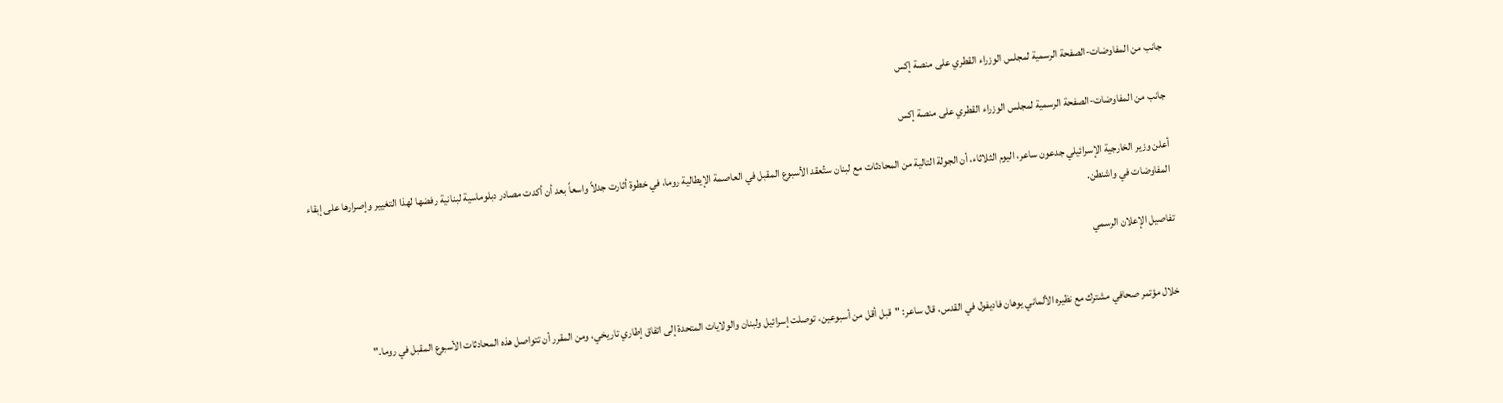جانب من المفاوضات-الصفحة الرسمية لمجلس الوزراء القطري على منصة إكس

جانب من المفاوضات-الصفحة الرسمية لمجلس الوزراء القطري على منصة إكس

أعلن وزير الخارجية الإسرائيلي جدعون ساعر، اليوم الثلاثاء، أن الجولة التالية من المحادثات مع لبنان ستُعقد الأسبوع المقبل في العاصمة الإيطالية روما، في خطوة أثارت جدلاً واسعاً بعد أن أكدت مصادر دبلوماسية لبنانية رفضها لهذا التغيير وإصرارها على إبقاء المفاوضات في واشنطن.

تفاصيل الإعلان الرسمي


خلال مؤتمر صحافي مشترك مع نظيره الألماني يوهان فاديفول في القدس، قال ساعر: "قبل أقل من أسبوعين، توصلت إسرائيل ولبنان والولايات المتحدة إلى اتفاق إطاري تاريخي، ومن المقرر أن تتواصل هذه المحادثات الأسبوع المقبل في روما."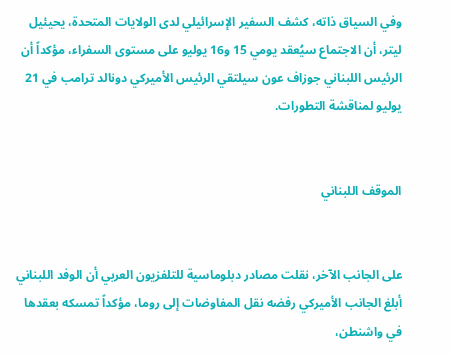وفي السياق ذاته، كشف السفير الإسرائيلي لدى الولايات المتحدة، يحيئيل ليتر، أن الاجتماع سيُعقد يومي 15 و16 يوليو على مستوى السفراء، مؤكداً أن الرئيس اللبناني جوزاف عون سيلتقي الرئيس الأميركي دونالد ترامب في 21 يوليو لمناقشة التطورات.


الموقف اللبناني


على الجانب الآخر، نقلت مصادر دبلوماسية للتلفزيون العربي أن الوفد اللبناني أبلغ الجانب الأميركي رفضه نقل المفاوضات إلى روما، مؤكداً تمسكه بعقدها في واشنطن،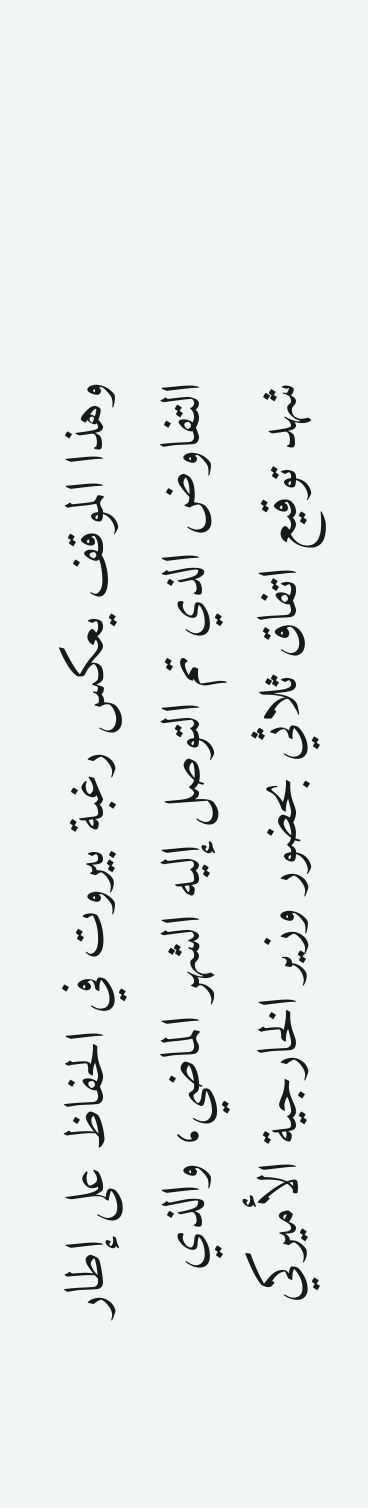وهذا الموقف يعكس رغبة بيروت في الحفاظ على إطار التفاوض الذي تم التوصل إليه الشهر الماضي، والذي شهد توقيع اتفاق ثلاثي بحضور وزير الخارجية الأميركي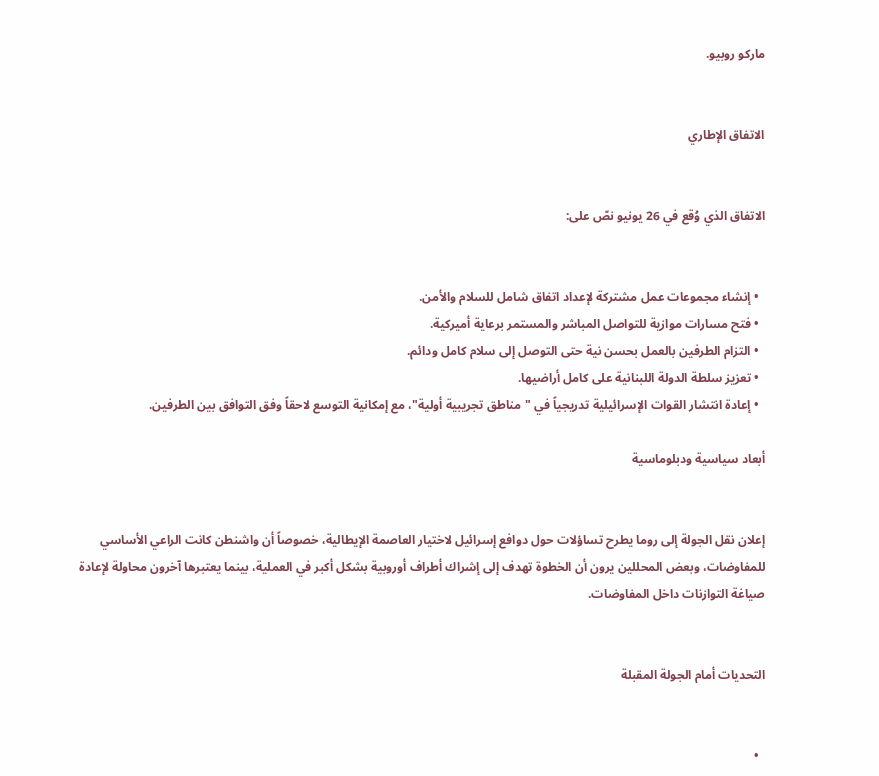ماركو روبيو.


الاتفاق الإطاري


الاتفاق الذي وُقع في 26 يونيو نصّ على:


  • إنشاء مجموعات عمل مشتركة لإعداد اتفاق شامل للسلام والأمن.
  • فتح مسارات موازية للتواصل المباشر والمستمر برعاية أميركية.
  • التزام الطرفين بالعمل بحسن نية حتى التوصل إلى سلام كامل ودائم.
  • تعزيز سلطة الدولة اللبنانية على كامل أراضيها.
  • إعادة انتشار القوات الإسرائيلية تدريجياً في "مناطق تجريبية أولية"، مع إمكانية التوسع لاحقاً وفق التوافق بين الطرفين.

أبعاد سياسية ودبلوماسية


إعلان نقل الجولة إلى روما يطرح تساؤلات حول دوافع إسرائيل لاختيار العاصمة الإيطالية، خصوصاً أن واشنطن كانت الراعي الأساسي للمفاوضات، وبعض المحللين يرون أن الخطوة تهدف إلى إشراك أطراف أوروبية بشكل أكبر في العملية، بينما يعتبرها آخرون محاولة لإعادة صياغة التوازنات داخل المفاوضات.


التحديات أمام الجولة المقبلة


  •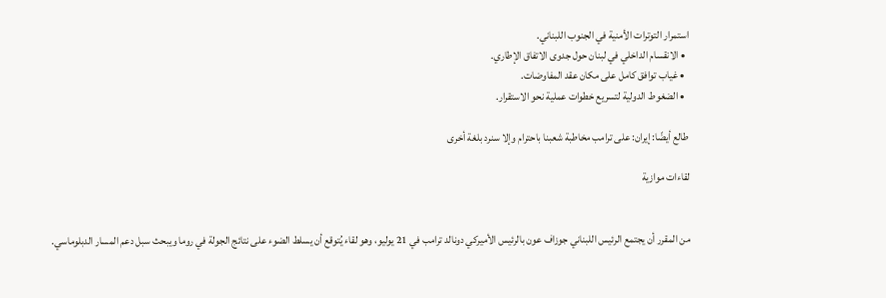استمرار التوترات الأمنية في الجنوب اللبناني.
  • الانقسام الداخلي في لبنان حول جدوى الاتفاق الإطاري.
  • غياب توافق كامل على مكان عقد المفاوضات.
  • الضغوط الدولية لتسريع خطوات عملية نحو الاستقرار.

طالع أيضًا: إيران: على ترامب مخاطبة شعبنا باحترام وإلا سنرد بلغة أخرى

لقاءات موازية


من المقرر أن يجتمع الرئيس اللبناني جوزاف عون بالرئيس الأميركي دونالد ترامب في 21 يوليو، وهو لقاء يُتوقع أن يسلط الضوء على نتائج الجولة في روما ويبحث سبل دعم المسار الدبلوماسي.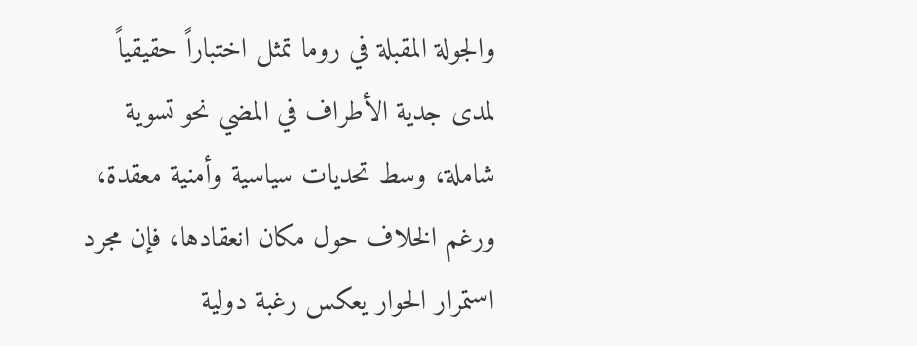والجولة المقبلة في روما تمثل اختباراً حقيقياً لمدى جدية الأطراف في المضي نحو تسوية شاملة، وسط تحديات سياسية وأمنية معقدة، ورغم الخلاف حول مكان انعقادها، فإن مجرد استمرار الحوار يعكس رغبة دولية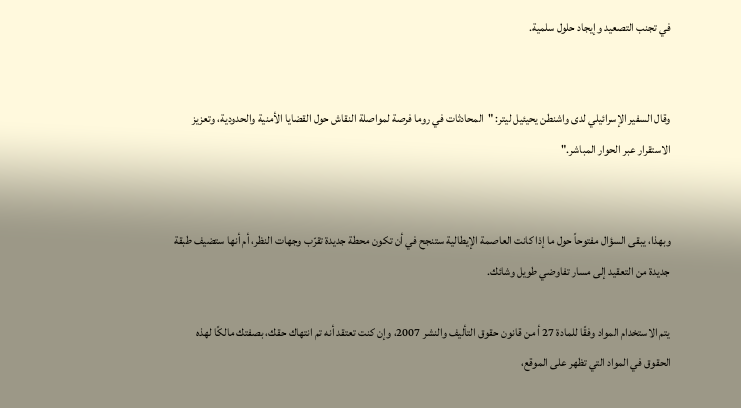في تجنب التصعيد وإيجاد حلول سلمية.


وقال السفير الإسرائيلي لدى واشنطن يحيئيل ليتر: "المحادثات في روما فرصة لمواصلة النقاش حول القضايا الأمنية والحدودية، وتعزيز الاستقرار عبر الحوار المباشر."


وبهذا، يبقى السؤال مفتوحاً حول ما إذا كانت العاصمة الإيطالية ستنجح في أن تكون محطة جديدة تقرّب وجهات النظر، أم أنها ستضيف طبقة جديدة من التعقيد إلى مسار تفاوضي طويل وشائك.

يتم الاستخدام المواد وفقًا للمادة 27 أ من قانون حقوق التأليف والنشر 2007، وإن كنت تعتقد أنه تم انتهاك حقك، بصفتك مالكًا لهذه الحقوق في المواد التي تظهر على الموقع،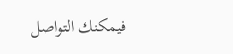فيمكنك التواصل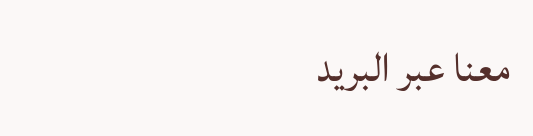معنا عبر البريد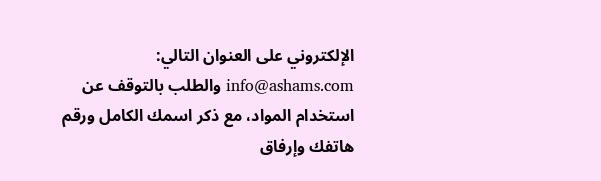الإلكتروني على العنوان التالي: info@ashams.com والطلب بالتوقف عن استخدام المواد، مع ذكر اسمك الكامل ورقم هاتفك وإرفاق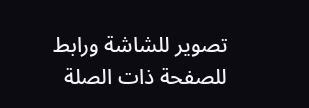تصوير للشاشة ورابط للصفحة ذات الصلة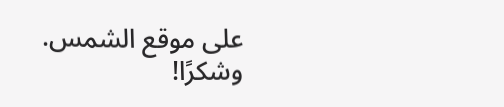على موقع الشمس. وشكرًا!